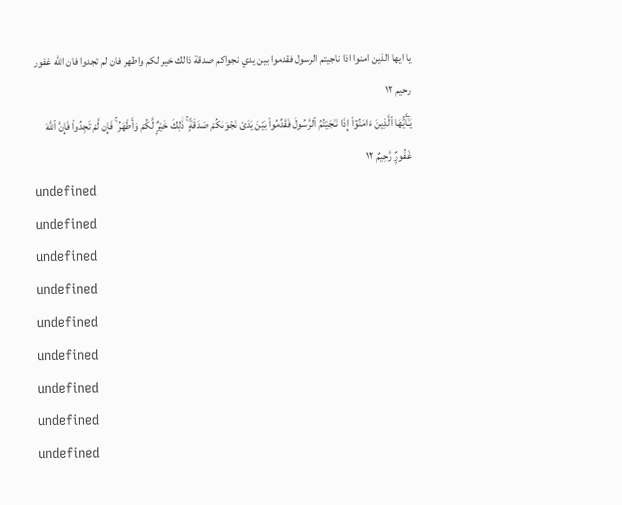يا ايها الذين امنوا اذا ناجيتم الرسول فقدموا بين يدي نجواكم صدقة ذالك خير لكم واطهر فان لم تجدوا فان الله غفور رحيم ١٢
يَـٰٓأَيُّهَا ٱلَّذِينَ ءَامَنُوٓا۟ إِذَا نَـٰجَيْتُمُ ٱلرَّسُولَ فَقَدِّمُوا۟ بَيْنَ يَدَىْ نَجْوَىٰكُمْ صَدَقَةًۭ ۚ ذَٰلِكَ خَيْرٌۭ لَّكُمْ وَأَطْهَرُ ۚ فَإِن لَّمْ تَجِدُوا۟ فَإِنَّ ٱللَّهَ غَفُورٌۭ رَّحِيمٌ ١٢
undefined
undefined
undefined
undefined
undefined
undefined
undefined
undefined
undefined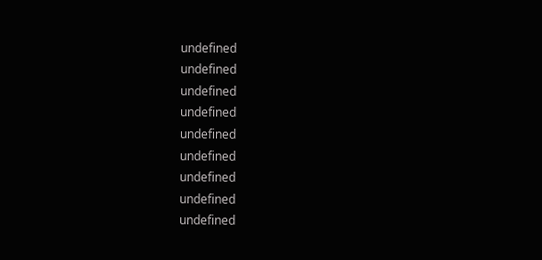undefined
undefined
undefined
undefined
undefined
undefined
undefined
undefined
undefined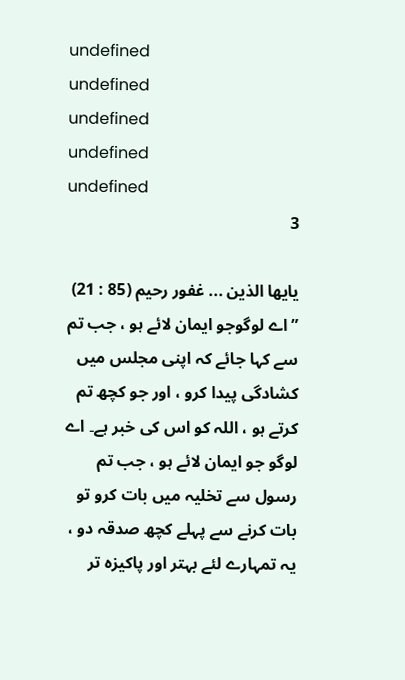undefined
undefined
undefined
undefined
undefined
3

یایھا الذین ... غفور رحیم (85 : 21) ” اے لوگوجو ایمان لائے ہو ، جب تم سے کہا جائے کہ اپنی مجلس میں کشادگی پیدا کرو ، اور جو کچھ تم کرتے ہو ، اللہ کو اس کی خبر ہے۔ اے لوگو جو ایمان لائے ہو ، جب تم رسول سے تخلیہ میں بات کرو تو بات کرنے سے پہلے کچھ صدقہ دو ، یہ تمہارے لئے بہتر اور پاکیزہ تر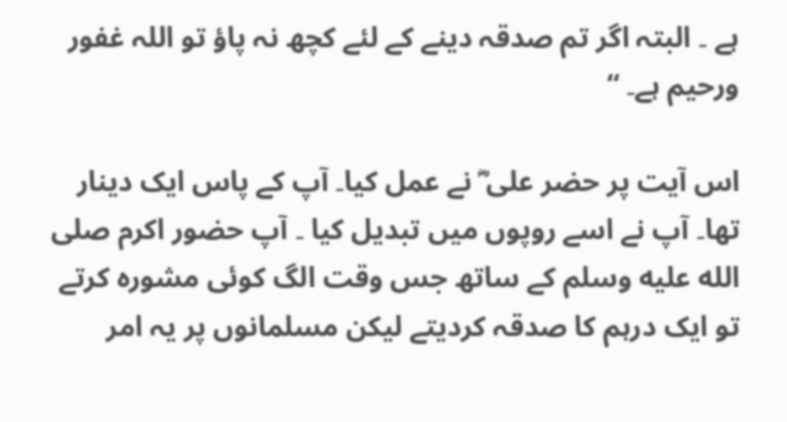ہے ۔ البتہ اگر تم صدقہ دینے کے لئے کچھ نہ پاؤ تو اللہ غفور ورحیم ہے۔ “

اس آیت پر حضر علی ؓ نے عمل کیا۔ آپ کے پاس ایک دینار تھا۔ آپ نے اسے روپوں میں تبدیل کیا ۔ آپ حضور اکرم صلى الله عليه وسلم کے ساتھ جس وقت الگ کوئی مشورہ کرتے تو ایک درہم کا صدقہ کردیتے لیکن مسلمانوں پر یہ امر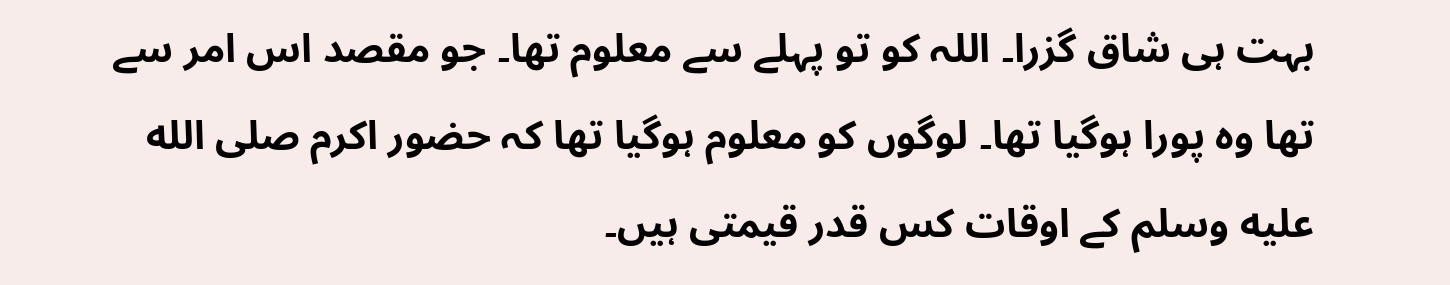بہت ہی شاق گزرا۔ اللہ کو تو پہلے سے معلوم تھا۔ جو مقصد اس امر سے تھا وہ پورا ہوگیا تھا۔ لوگوں کو معلوم ہوگیا تھا کہ حضور اکرم صلى الله عليه وسلم کے اوقات کس قدر قیمتی ہیں۔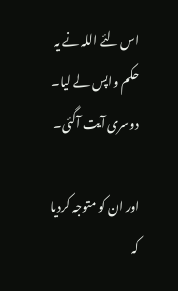اس لئے اللہ نے یہ حکم واپس لے لیا۔ دوسری آیت آگئی۔

اور ان کو متوجہ کردیا کہ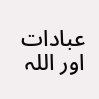عبادات اور اللہ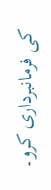کی فرمانبرداری کرو۔